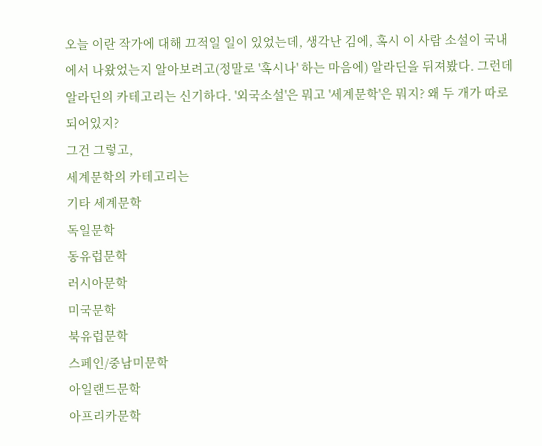오늘 이란 작가에 대해 끄적일 일이 있었는데, 생각난 김에, 혹시 이 사람 소설이 국내에서 나왔었는지 알아보려고(정말로 '혹시나' 하는 마음에) 알라딘을 뒤져봤다. 그런데 알라딘의 카테고리는 신기하다. '외국소설'은 뭐고 '세계문학'은 뭐지? 왜 두 개가 따로 되어있지?
그건 그렇고,
세계문학의 카테고리는
기타 세계문학
독일문학
동유럽문학
러시아문학
미국문학
북유럽문학
스페인/중남미문학
아일랜드문학
아프리카문학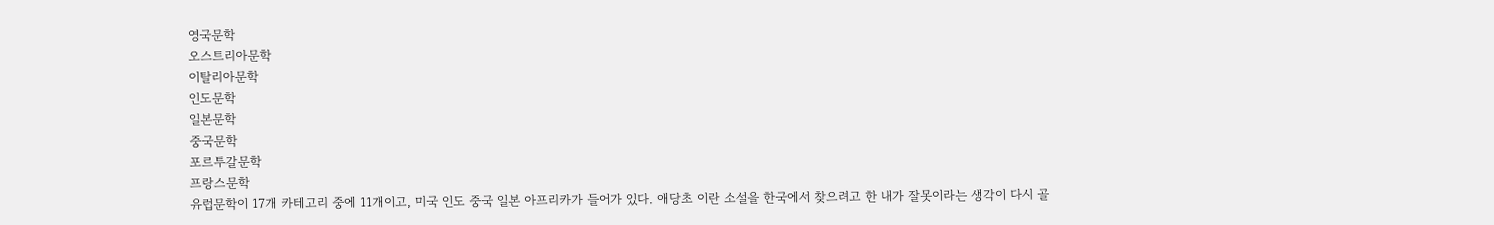영국문학
오스트리아문학
이탈리아문학
인도문학
일본문학
중국문학
포르투갈문학
프랑스문학
유럽문학이 17개 카테고리 중에 11개이고, 미국 인도 중국 일본 아프리카가 들어가 있다. 애당초 이란 소설을 한국에서 찾으려고 한 내가 잘못이라는 생각이 다시 골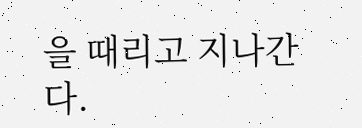을 때리고 지나간다.